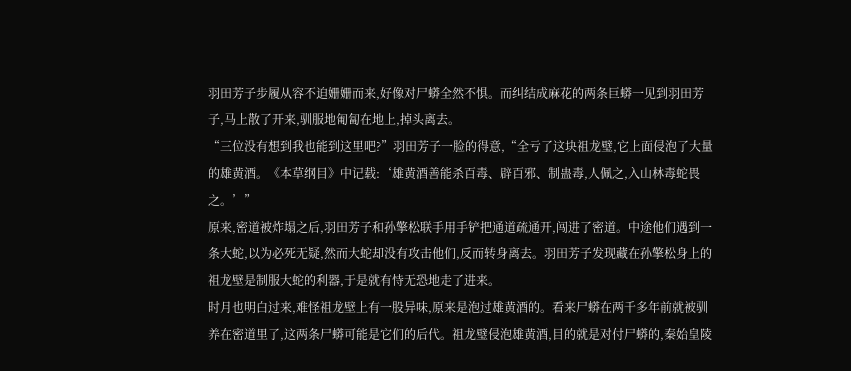羽田芳子步履从容不迫姗姗而来,好像对尸蟒全然不惧。而纠结成麻花的两条巨蟒一见到羽田芳子,马上散了开来,驯服地匍匐在地上,掉头离去。
“三位没有想到我也能到这里吧?”羽田芳子一脸的得意,“全亏了这块祖龙璧,它上面侵泡了大量的雄黄酒。《本草纲目》中记载:‘雄黄酒善能杀百毒、辟百邪、制蛊毒,人佩之,入山林毒蛇畏之。’”
原来,密道被炸塌之后,羽田芳子和孙擎松联手用手铲把通道疏通开,闯进了密道。中途他们遇到一条大蛇,以为必死无疑,然而大蛇却没有攻击他们,反而转身离去。羽田芳子发现藏在孙擎松身上的祖龙壁是制服大蛇的利器,于是就有恃无恐地走了进来。
时月也明白过来,难怪祖龙壁上有一股异味,原来是泡过雄黄酒的。看来尸蟒在两千多年前就被驯养在密道里了,这两条尸蟒可能是它们的后代。祖龙璧侵泡雄黄酒,目的就是对付尸蟒的,秦始皇陵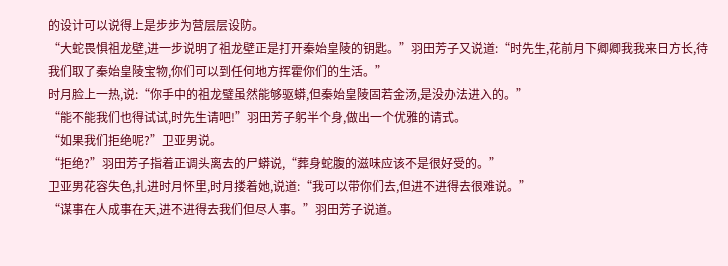的设计可以说得上是步步为营层层设防。
“大蛇畏惧祖龙壁,进一步说明了祖龙壁正是打开秦始皇陵的钥匙。”羽田芳子又说道:“时先生,花前月下卿卿我我来日方长,待我们取了秦始皇陵宝物,你们可以到任何地方挥霍你们的生活。”
时月脸上一热,说:“你手中的祖龙璧虽然能够驱蟒,但秦始皇陵固若金汤,是没办法进入的。”
“能不能我们也得试试,时先生请吧!”羽田芳子躬半个身,做出一个优雅的请式。
“如果我们拒绝呢?”卫亚男说。
“拒绝?”羽田芳子指着正调头离去的尸蟒说,“葬身蛇腹的滋味应该不是很好受的。”
卫亚男花容失色,扎进时月怀里,时月搂着她,说道:“我可以带你们去,但进不进得去很难说。”
“谋事在人成事在天,进不进得去我们但尽人事。”羽田芳子说道。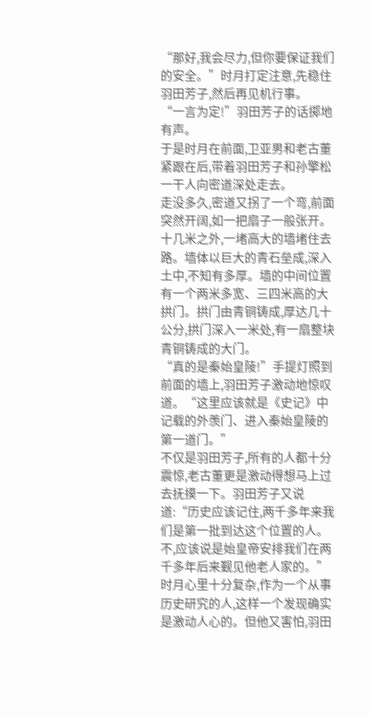“那好,我会尽力,但你要保证我们的安全。”时月打定注意,先稳住羽田芳子,然后再见机行事。
“一言为定!”羽田芳子的话掷地有声。
于是时月在前面,卫亚男和老古董紧跟在后,带着羽田芳子和孙擎松一干人向密道深处走去。
走没多久,密道又拐了一个弯,前面突然开阔,如一把扇子一般张开。十几米之外,一堵高大的墙堵住去路。墙体以巨大的青石垒成,深入土中,不知有多厚。墙的中间位置有一个两米多宽、三四米高的大拱门。拱门由青铜铸成,厚达几十公分,拱门深入一米处,有一扇整块青铜铸成的大门。
“真的是秦始皇陵!”手提灯照到前面的墙上,羽田芳子激动地惊叹道。“这里应该就是《史记》中记载的外羡门、进入秦始皇陵的第一道门。”
不仅是羽田芳子,所有的人都十分震惊,老古董更是激动得想马上过去抚摸一下。羽田芳子又说道:“历史应该记住,两千多年来我们是第一批到达这个位置的人。不,应该说是始皇帝安排我们在两千多年后来觐见他老人家的。”
时月心里十分复杂,作为一个从事历史研究的人,这样一个发现确实是激动人心的。但他又害怕,羽田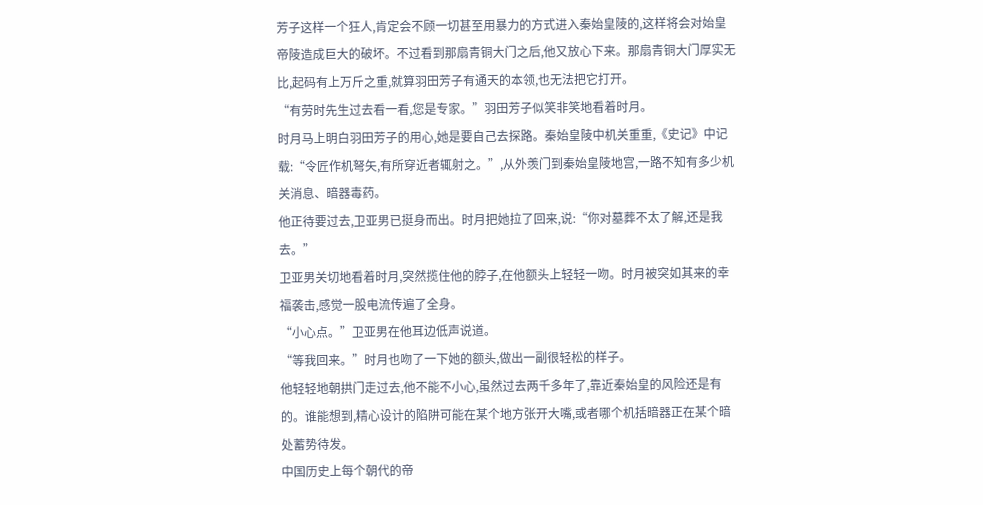芳子这样一个狂人,肯定会不顾一切甚至用暴力的方式进入秦始皇陵的,这样将会对始皇帝陵造成巨大的破坏。不过看到那扇青铜大门之后,他又放心下来。那扇青铜大门厚实无比,起码有上万斤之重,就算羽田芳子有通天的本领,也无法把它打开。
“有劳时先生过去看一看,您是专家。”羽田芳子似笑非笑地看着时月。
时月马上明白羽田芳子的用心,她是要自己去探路。秦始皇陵中机关重重,《史记》中记载:“令匠作机弩矢,有所穿近者辄射之。”,从外羡门到秦始皇陵地宫,一路不知有多少机关消息、暗器毒药。
他正待要过去,卫亚男已挺身而出。时月把她拉了回来,说:“你对墓葬不太了解,还是我去。”
卫亚男关切地看着时月,突然揽住他的脖子,在他额头上轻轻一吻。时月被突如其来的幸福袭击,感觉一股电流传遍了全身。
“小心点。”卫亚男在他耳边低声说道。
“等我回来。”时月也吻了一下她的额头,做出一副很轻松的样子。
他轻轻地朝拱门走过去,他不能不小心,虽然过去两千多年了,靠近秦始皇的风险还是有的。谁能想到,精心设计的陷阱可能在某个地方张开大嘴,或者哪个机括暗器正在某个暗处蓄势待发。
中国历史上每个朝代的帝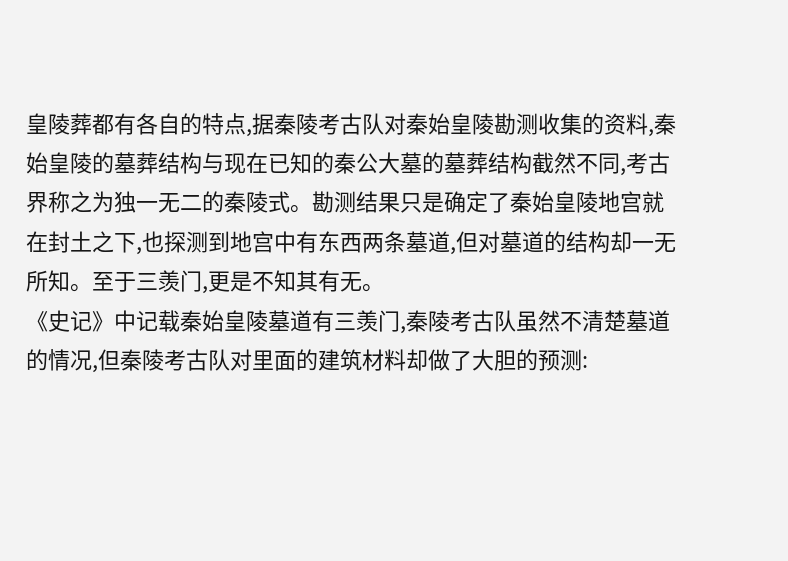皇陵葬都有各自的特点,据秦陵考古队对秦始皇陵勘测收集的资料,秦始皇陵的墓葬结构与现在已知的秦公大墓的墓葬结构截然不同,考古界称之为独一无二的秦陵式。勘测结果只是确定了秦始皇陵地宫就在封土之下,也探测到地宫中有东西两条墓道,但对墓道的结构却一无所知。至于三羡门,更是不知其有无。
《史记》中记载秦始皇陵墓道有三羡门,秦陵考古队虽然不清楚墓道的情况,但秦陵考古队对里面的建筑材料却做了大胆的预测: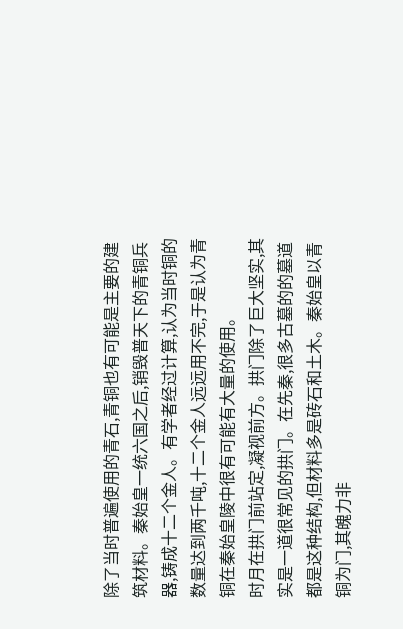除了当时普遍使用的青石,青铜也有可能是主要的建筑材料。秦始皇一统六国之后,销毁普天下的青铜兵器,铸成十二个金人。有学者经过计算,认为当时铜的数量达到两千吨,十二个金人远远用不完,于是认为青铜在秦始皇陵中很有可能有大量的使用。
时月在拱门前站定,凝视前方。拱门除了巨大坚实,其实是一道很常见的拱门。在先秦,很多古墓的的墓道都是这种结构,但材料多是砖石和土木。秦始皇以青铜为门,其魄力非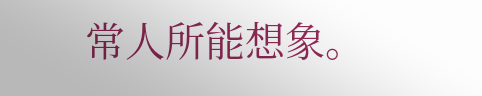常人所能想象。